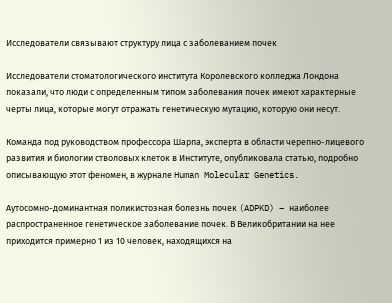Исследователи связывают структуру лица с заболеванием почек

Исследователи стоматологического института Королевского колледжа Лондона показали, что люди с определенным типом заболевания почек имеют характерные черты лица, которые могут отражать генетическую мутацию, которую они несут.

Команда под руководством профессора Шарпа, эксперта в области черепно-лицевого развития и биологии стволовых клеток в Институте, опубликовала статью, подробно описывающую этот феномен, в журнале Human Molecular Genetics.

Аутосомно-доминантная поликистозная болезнь почек (ADPKD) – наиболее распространенное генетическое заболевание почек. В Великобритании на нее приходится примерно 1 из 10 человек, находящихся на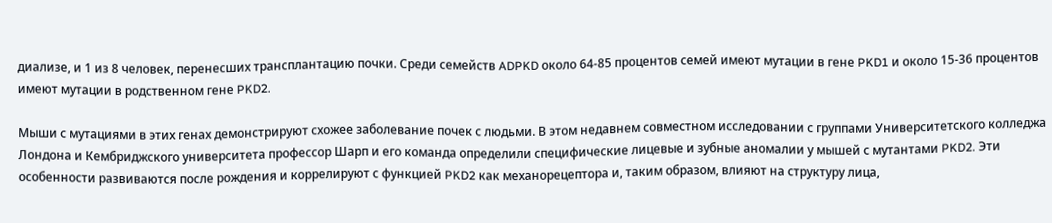диализе, и 1 из 8 человек, перенесших трансплантацию почки. Среди семейств ADPKD около 64-85 процентов семей имеют мутации в гене PKD1 и около 15-36 процентов имеют мутации в родственном гене PKD2.

Мыши с мутациями в этих генах демонстрируют схожее заболевание почек с людьми. В этом недавнем совместном исследовании с группами Университетского колледжа Лондона и Кембриджского университета профессор Шарп и его команда определили специфические лицевые и зубные аномалии у мышей с мутантами PKD2. Эти особенности развиваются после рождения и коррелируют с функцией PKD2 как механорецептора и, таким образом, влияют на структуру лица,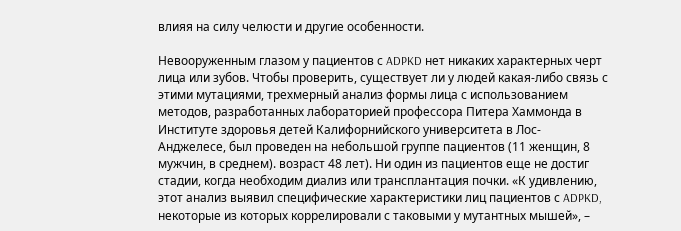влияя на силу челюсти и другие особенности.

Невооруженным глазом у пациентов с ADPKD нет никаких характерных черт лица или зубов. Чтобы проверить, существует ли у людей какая-либо связь с этими мутациями, трехмерный анализ формы лица с использованием методов, разработанных лабораторией профессора Питера Хаммонда в Институте здоровья детей Калифорнийского университета в Лос-Анджелесе, был проведен на небольшой группе пациентов (11 женщин, 8 мужчин, в среднем). возраст 48 лет). Ни один из пациентов еще не достиг стадии, когда необходим диализ или трансплантация почки. «К удивлению, этот анализ выявил специфические характеристики лиц пациентов с ADPKD, некоторые из которых коррелировали с таковыми у мутантных мышей», –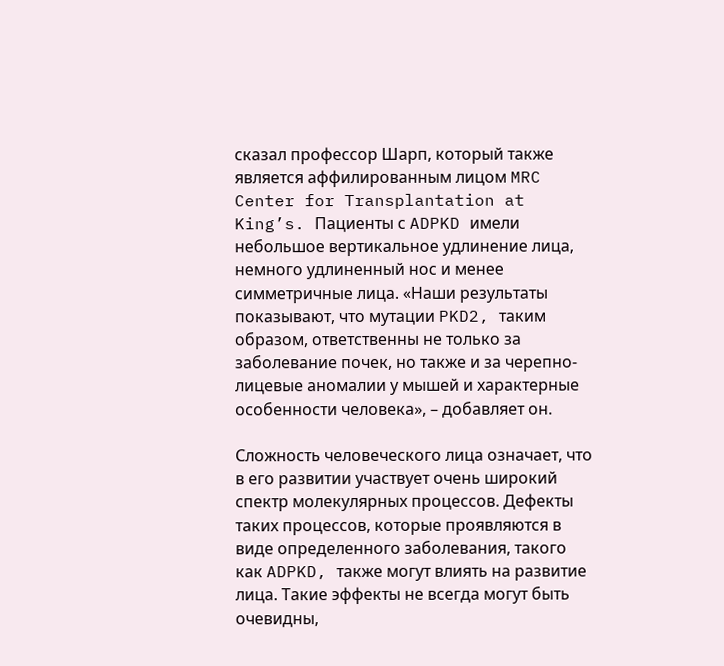сказал профессор Шарп, который также является аффилированным лицом MRC Center for Transplantation at King’s. Пациенты с ADPKD имели небольшое вертикальное удлинение лица, немного удлиненный нос и менее симметричные лица. «Наши результаты показывают, что мутации PKD2, таким образом, ответственны не только за заболевание почек, но также и за черепно-лицевые аномалии у мышей и характерные особенности человека», – добавляет он.

Сложность человеческого лица означает, что в его развитии участвует очень широкий спектр молекулярных процессов. Дефекты таких процессов, которые проявляются в виде определенного заболевания, такого как ADPKD, также могут влиять на развитие лица. Такие эффекты не всегда могут быть очевидны,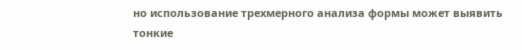но использование трехмерного анализа формы может выявить тонкие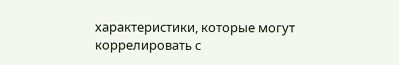характеристики, которые могут коррелировать с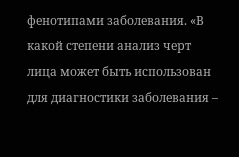фенотипами заболевания. «В какой степени анализ черт лица может быть использован для диагностики заболевания –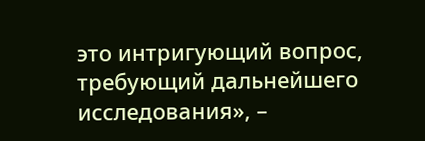это интригующий вопрос, требующий дальнейшего исследования», –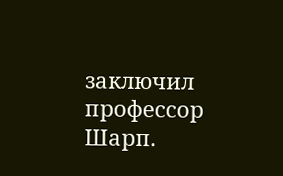заключил профессор Шарп.